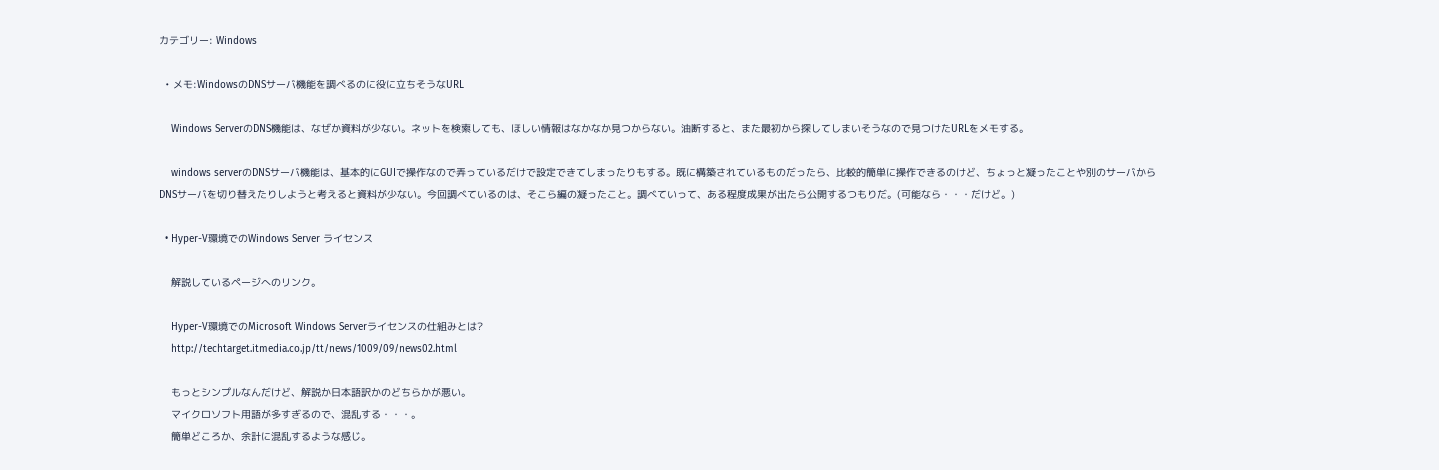カテゴリー: Windows

  • メモ:WindowsのDNSサーバ機能を調べるのに役に立ちそうなURL

    Windows ServerのDNS機能は、なぜか資料が少ない。ネットを検索しても、ほしい情報はなかなか見つからない。油断すると、また最初から探してしまいそうなので見つけたURLをメモする。

    windows serverのDNSサーバ機能は、基本的にGUIで操作なので弄っているだけで設定できてしまったりもする。既に構築されているものだったら、比較的簡単に操作できるのけど、ちょっと凝ったことや別のサーバからDNSサーバを切り替えたりしようと考えると資料が少ない。今回調べているのは、そこら編の凝ったこと。調べていって、ある程度成果が出たら公開するつもりだ。(可能なら・・・だけど。)

  • Hyper-V環境でのWindows Server ライセンス

    解説しているページへのリンク。

    Hyper-V環境でのMicrosoft Windows Serverライセンスの仕組みとは?
    http://techtarget.itmedia.co.jp/tt/news/1009/09/news02.html

    もっとシンプルなんだけど、解説か日本語訳かのどちらかが悪い。
    マイクロソフト用語が多すぎるので、混乱する・・・。
    簡単どころか、余計に混乱するような感じ。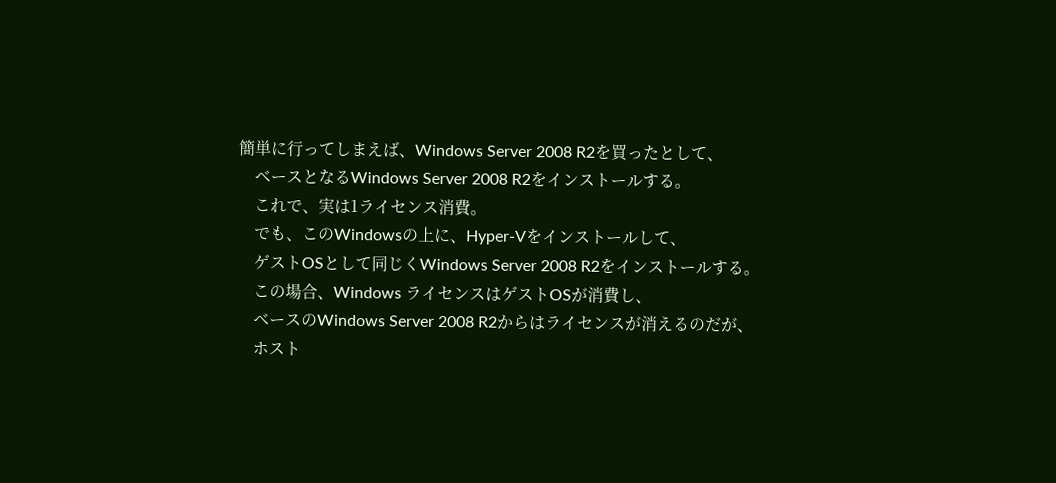簡単に行ってしまえば、Windows Server 2008 R2を買ったとして、
    ベースとなるWindows Server 2008 R2をインストールする。
    これで、実は1ライセンス消費。
    でも、このWindowsの上に、Hyper-Vをインストールして、
    ゲストOSとして同じくWindows Server 2008 R2をインストールする。
    この場合、Windows ライセンスはゲストOSが消費し、
    ベースのWindows Server 2008 R2からはライセンスが消えるのだが、
    ホスト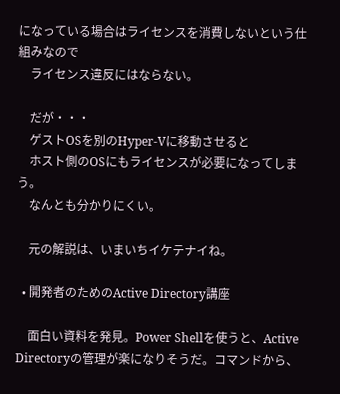になっている場合はライセンスを消費しないという仕組みなので
    ライセンス違反にはならない。

    だが・・・
    ゲストOSを別のHyper-Vに移動させると
    ホスト側のOSにもライセンスが必要になってしまう。
    なんとも分かりにくい。

    元の解説は、いまいちイケテナイね。

  • 開発者のためのActive Directory講座

    面白い資料を発見。Power Shellを使うと、Active Directoryの管理が楽になりそうだ。コマンドから、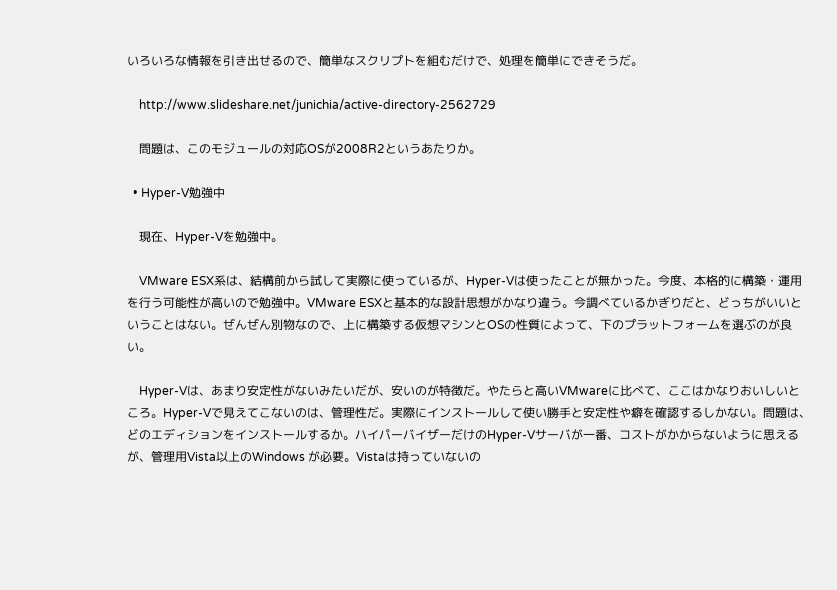いろいろな情報を引き出せるので、簡単なスクリプトを組むだけで、処理を簡単にできそうだ。

    http://www.slideshare.net/junichia/active-directory-2562729

    問題は、このモジュールの対応OSが2008R2というあたりか。

  • Hyper-V勉強中

    現在、Hyper-Vを勉強中。

    VMware ESX系は、結構前から試して実際に使っているが、Hyper-Vは使ったことが無かった。今度、本格的に構築・運用を行う可能性が高いので勉強中。VMware ESXと基本的な設計思想がかなり違う。今調べているかぎりだと、どっちがいいということはない。ぜんぜん別物なので、上に構築する仮想マシンとOSの性質によって、下のプラットフォームを選ぶのが良い。

    Hyper-Vは、あまり安定性がないみたいだが、安いのが特徴だ。やたらと高いVMwareに比べて、ここはかなりおいしいところ。Hyper-Vで見えてこないのは、管理性だ。実際にインストールして使い勝手と安定性や癖を確認するしかない。問題は、どのエディションをインストールするか。ハイパーバイザーだけのHyper-Vサーバが一番、コストがかからないように思えるが、管理用Vista以上のWindows が必要。Vistaは持っていないの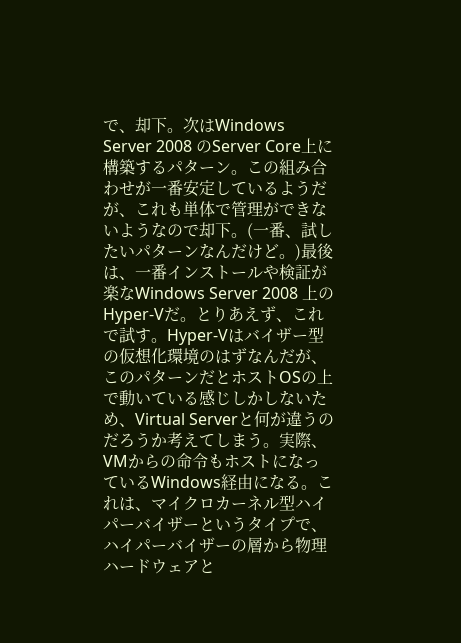で、却下。次はWindows Server 2008 のServer Core上に構築するパターン。この組み合わせが一番安定しているようだが、これも単体で管理ができないようなので却下。(一番、試したいパターンなんだけど。)最後は、一番インストールや検証が楽なWindows Server 2008 上のHyper-Vだ。とりあえず、これで試す。Hyper-Vはバイザー型の仮想化環境のはずなんだが、このパターンだとホストOSの上で動いている感じしかしないため、Virtual Serverと何が違うのだろうか考えてしまう。実際、VMからの命令もホストになっているWindows経由になる。これは、マイクロカーネル型ハイパーバイザーというタイプで、ハイパーバイザーの層から物理ハードウェアと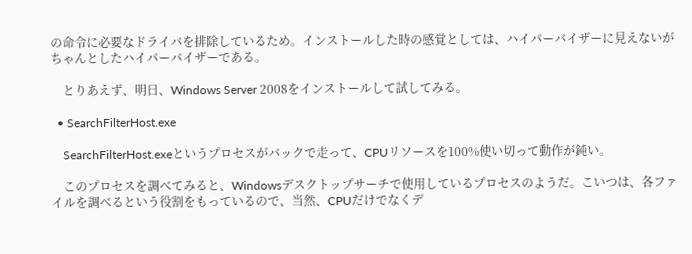の命令に必要なドライバを排除しているため。インストールした時の感覚としては、ハイパーバイザーに見えないがちゃんとしたハイパーバイザーである。

    とりあえず、明日、Windows Server 2008をインストールして試してみる。

  • SearchFilterHost.exe

    SearchFilterHost.exeというプロセスがバックで走って、CPUリソースを100%使い切って動作が鈍い。

    このプロセスを調べてみると、Windowsデスクトップサーチで使用しているプロセスのようだ。こいつは、各ファイルを調べるという役割をもっているので、当然、CPUだけでなくデ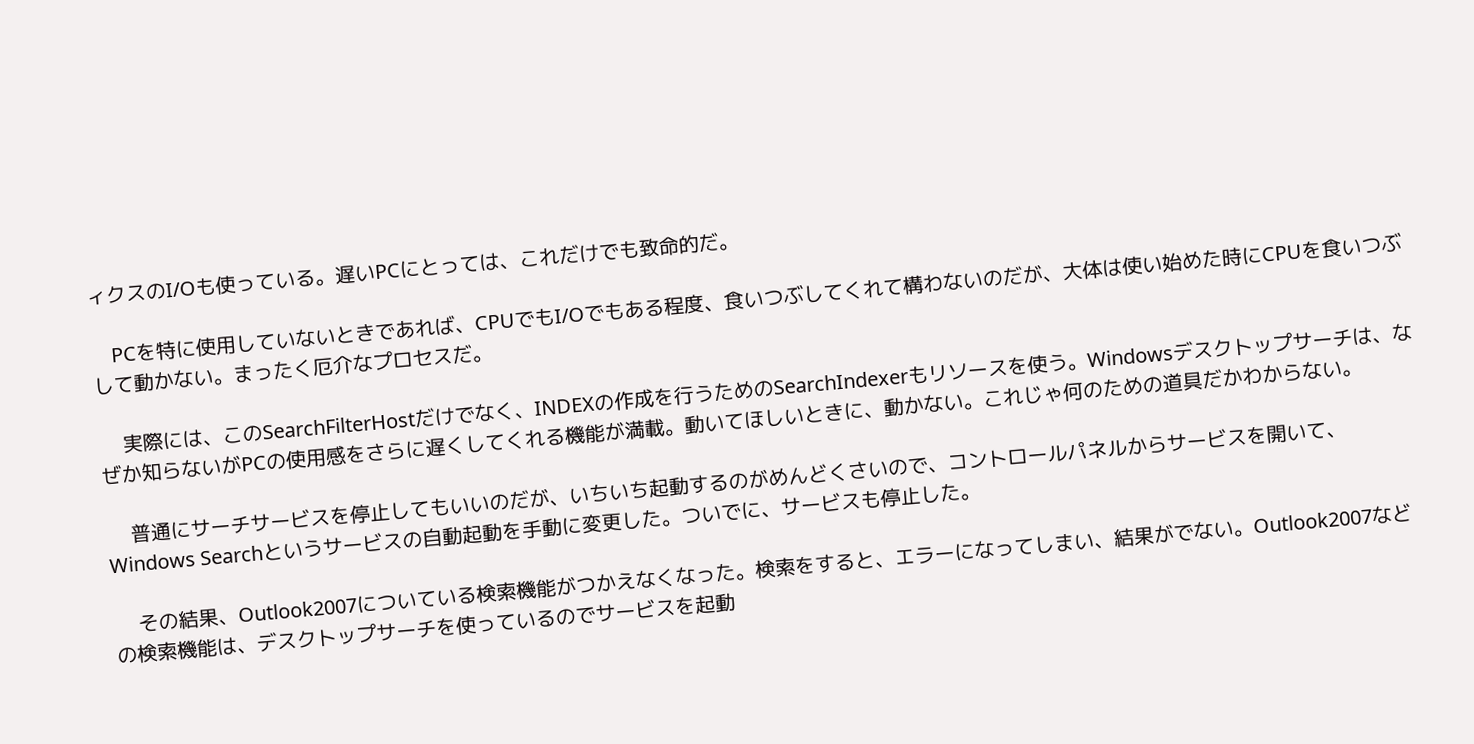ィクスのI/Oも使っている。遅いPCにとっては、これだけでも致命的だ。

    PCを特に使用していないときであれば、CPUでもI/Oでもある程度、食いつぶしてくれて構わないのだが、大体は使い始めた時にCPUを食いつぶして動かない。まったく厄介なプロセスだ。

    実際には、このSearchFilterHostだけでなく、INDEXの作成を行うためのSearchIndexerもリソースを使う。Windowsデスクトップサーチは、なぜか知らないがPCの使用感をさらに遅くしてくれる機能が満載。動いてほしいときに、動かない。これじゃ何のための道具だかわからない。

    普通にサーチサービスを停止してもいいのだが、いちいち起動するのがめんどくさいので、コントロールパネルからサービスを開いて、Windows Searchというサービスの自動起動を手動に変更した。ついでに、サービスも停止した。

    その結果、Outlook2007についている検索機能がつかえなくなった。検索をすると、エラーになってしまい、結果がでない。Outlook2007などの検索機能は、デスクトップサーチを使っているのでサービスを起動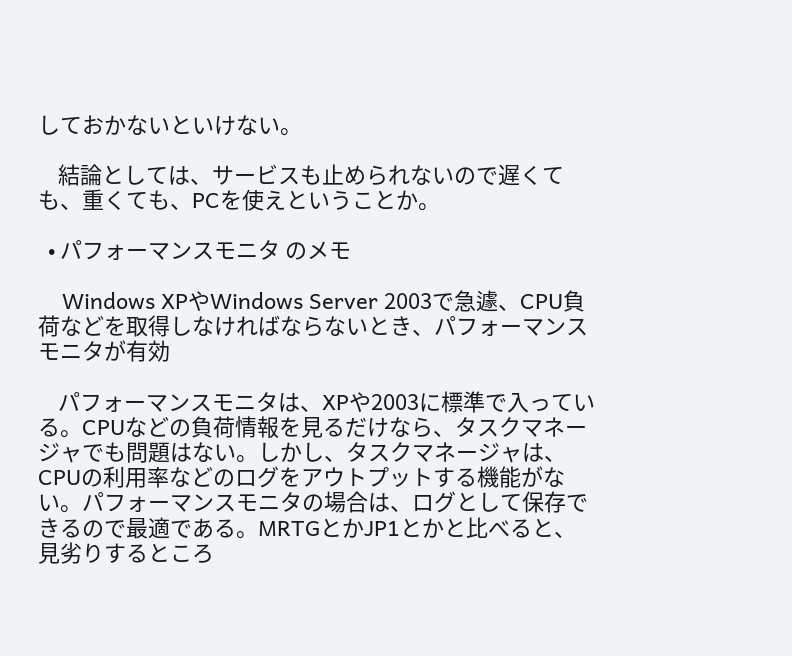しておかないといけない。

    結論としては、サービスも止められないので遅くても、重くても、PCを使えということか。

  • パフォーマンスモニタ のメモ

    Windows XPやWindows Server 2003で急遽、CPU負荷などを取得しなければならないとき、パフォーマンスモニタが有効

    パフォーマンスモニタは、XPや2003に標準で入っている。CPUなどの負荷情報を見るだけなら、タスクマネージャでも問題はない。しかし、タスクマネージャは、CPUの利用率などのログをアウトプットする機能がない。パフォーマンスモニタの場合は、ログとして保存できるので最適である。MRTGとかJP1とかと比べると、見劣りするところ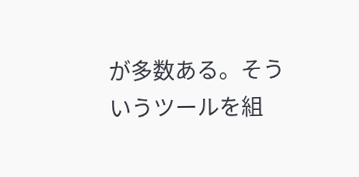が多数ある。そういうツールを組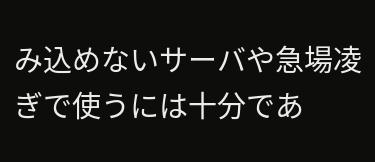み込めないサーバや急場凌ぎで使うには十分であ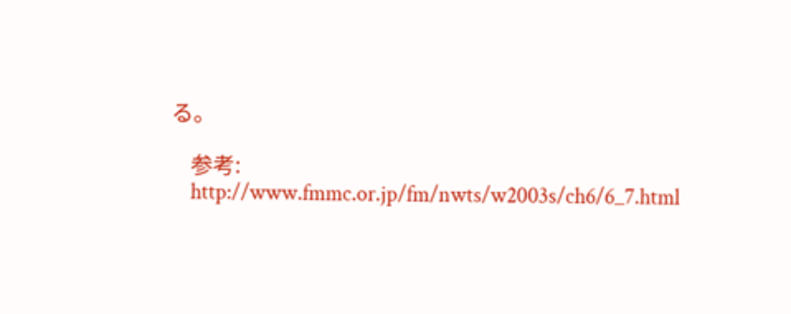る。

    参考:
    http://www.fmmc.or.jp/fm/nwts/w2003s/ch6/6_7.html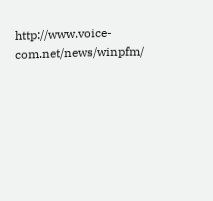http://www.voice-com.net/news/winpfm/